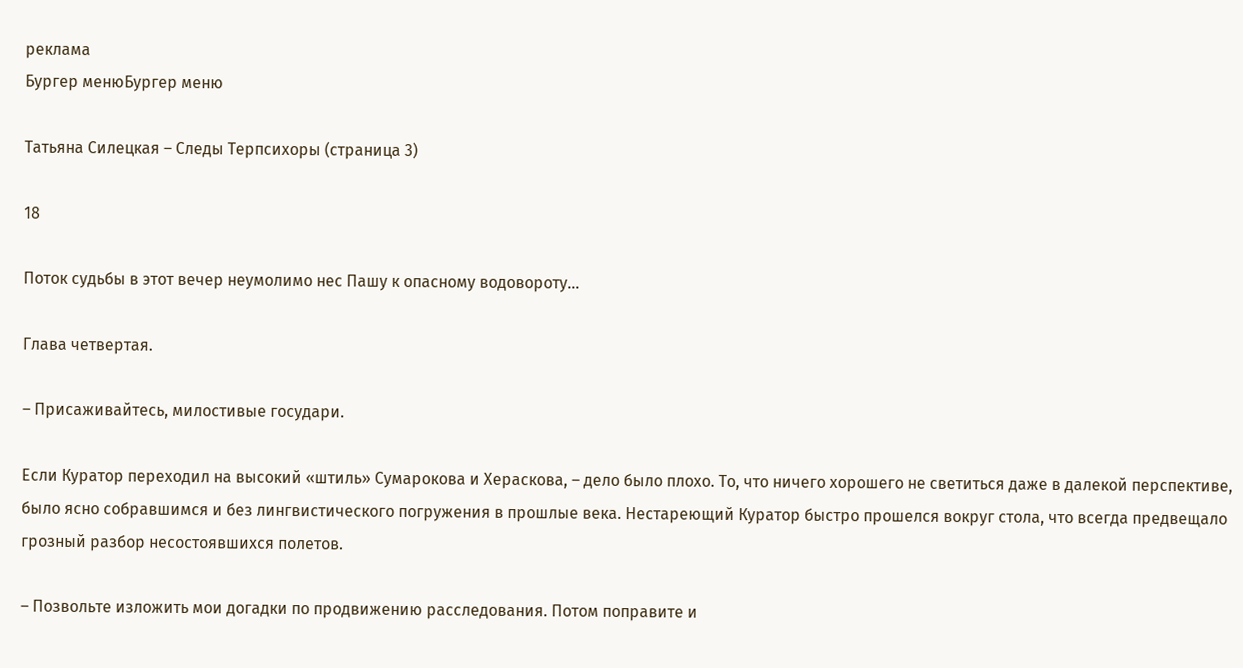реклама
Бургер менюБургер меню

Татьяна Силецкая – Следы Терпсихоры (страница 3)

18

Поток судьбы в этот вечер неумолимо нес Пашу к опасному водовороту…

Глава четвертая.

– Присаживайтесь, милостивые государи.

Если Куратор переходил на высокий «штиль» Сумарокова и Хераскова, – дело было плохо. То, что ничего хорошего не светиться даже в далекой перспективе, было ясно собравшимся и без лингвистического погружения в прошлые века. Нестареющий Куратор быстро прошелся вокруг стола, что всегда предвещало грозный разбор несостоявшихся полетов.

– Позвольте изложить мои догадки по продвижению расследования. Потом поправите и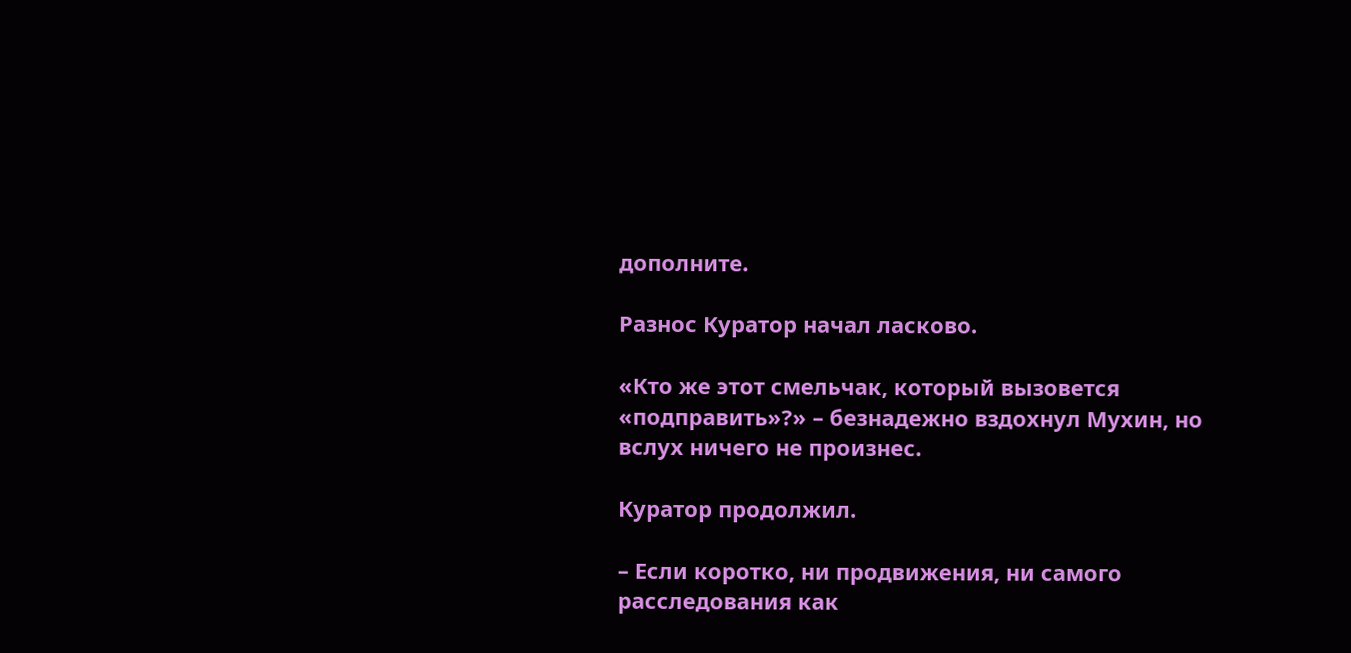дополните.

Разнос Куратор начал ласково.

«Кто же этот смельчак, который вызовется «подправить»?» – безнадежно вздохнул Мухин, но вслух ничего не произнес.

Куратор продолжил.

– Если коротко, ни продвижения, ни самого расследования как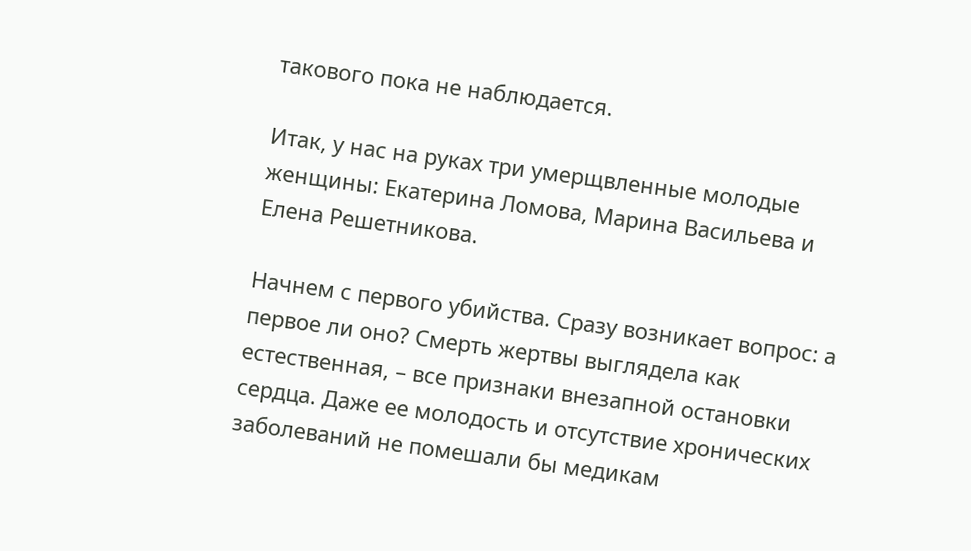такового пока не наблюдается.

Итак, у нас на руках три умерщвленные молодые женщины: Екатерина Ломова, Марина Васильева и Елена Решетникова.

Начнем с первого убийства. Сразу возникает вопрос: а первое ли оно? Смерть жертвы выглядела как естественная, – все признаки внезапной остановки сердца. Даже ее молодость и отсутствие хронических заболеваний не помешали бы медикам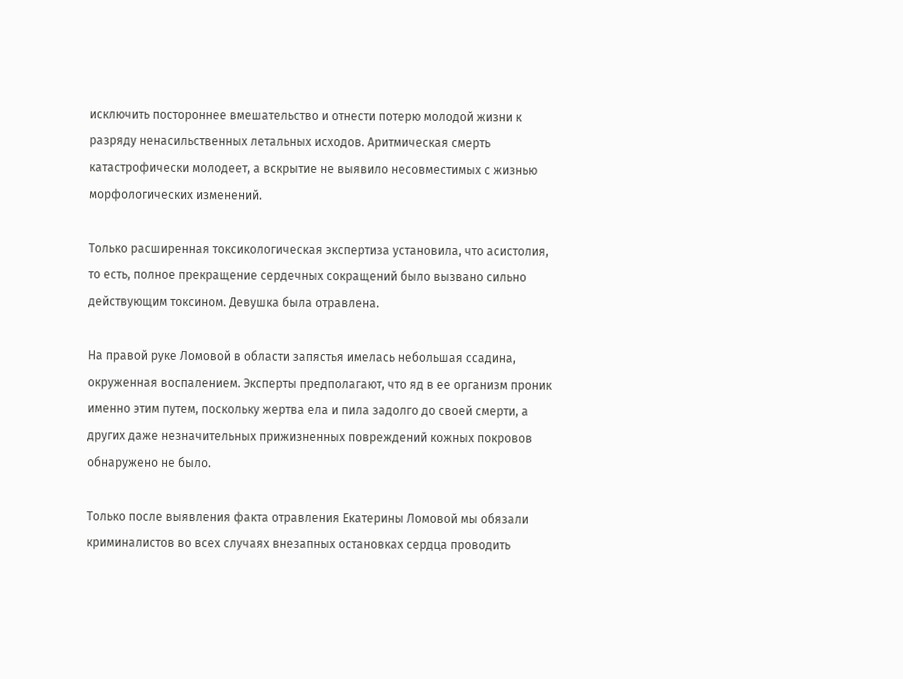исключить постороннее вмешательство и отнести потерю молодой жизни к разряду ненасильственных летальных исходов. Аритмическая смерть катастрофически молодеет, а вскрытие не выявило несовместимых с жизнью морфологических изменений.

Только расширенная токсикологическая экспертиза установила, что асистолия, то есть, полное прекращение сердечных сокращений было вызвано сильно действующим токсином. Девушка была отравлена.

На правой руке Ломовой в области запястья имелась небольшая ссадина, окруженная воспалением. Эксперты предполагают, что яд в ее организм проник именно этим путем, поскольку жертва ела и пила задолго до своей смерти, а других даже незначительных прижизненных повреждений кожных покровов обнаружено не было.

Только после выявления факта отравления Екатерины Ломовой мы обязали криминалистов во всех случаях внезапных остановках сердца проводить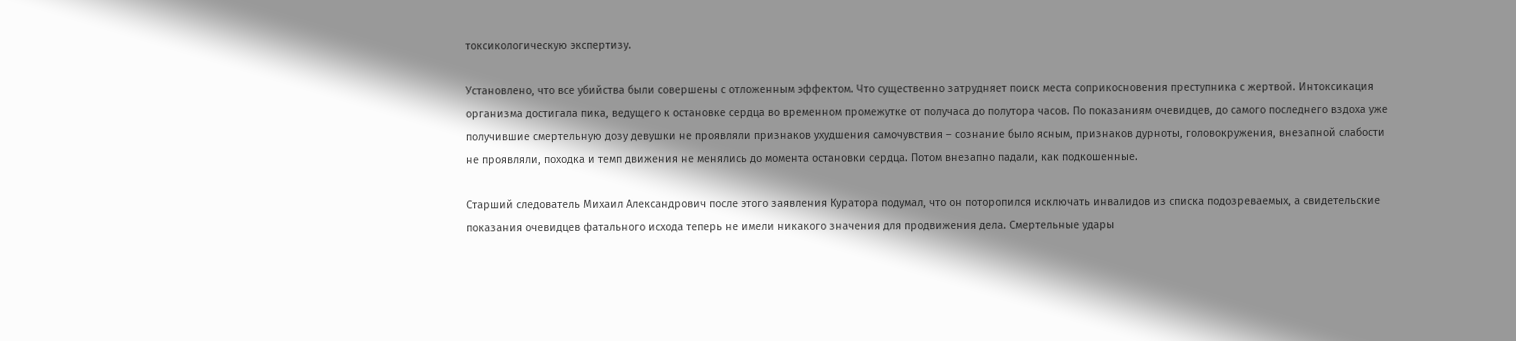токсикологическую экспертизу.

Установлено, что все убийства были совершены с отложенным эффектом. Что существенно затрудняет поиск места соприкосновения преступника с жертвой. Интоксикация организма достигала пика, ведущего к остановке сердца во временном промежутке от получаса до полутора часов. По показаниям очевидцев, до самого последнего вздоха уже получившие смертельную дозу девушки не проявляли признаков ухудшения самочувствия – сознание было ясным, признаков дурноты, головокружения, внезапной слабости не проявляли, походка и темп движения не менялись до момента остановки сердца. Потом внезапно падали, как подкошенные.

Старший следователь Михаил Александрович после этого заявления Куратора подумал, что он поторопился исключать инвалидов из списка подозреваемых, а свидетельские показания очевидцев фатального исхода теперь не имели никакого значения для продвижения дела. Смертельные удары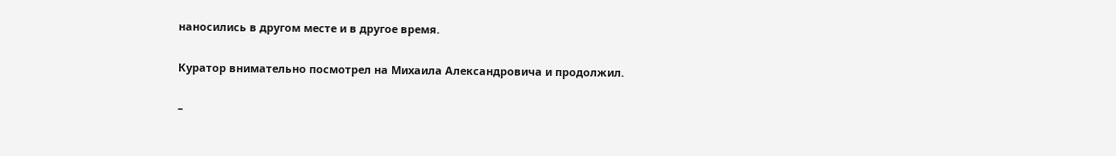наносились в другом месте и в другое время.

Куратор внимательно посмотрел на Михаила Александровича и продолжил.

–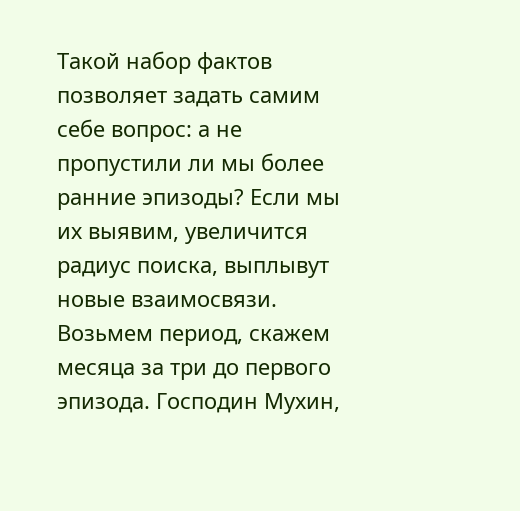Такой набор фактов позволяет задать самим себе вопрос: а не пропустили ли мы более ранние эпизоды? Если мы их выявим, увеличится радиус поиска, выплывут новые взаимосвязи. Возьмем период, скажем месяца за три до первого эпизода. Господин Мухин,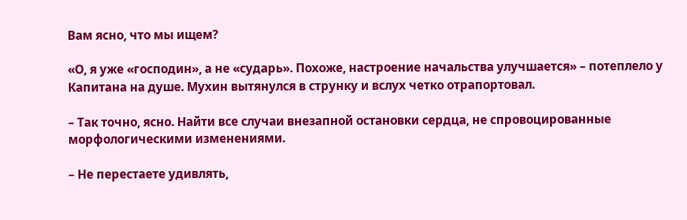Вам ясно, что мы ищем?

«О, я уже «господин», а не «сударь». Похоже, настроение начальства улучшается» – потеплело у Капитана на душе. Мухин вытянулся в струнку и вслух четко отрапортовал.

– Так точно, ясно. Найти все случаи внезапной остановки сердца, не спровоцированные морфологическими изменениями.

– Не перестаете удивлять,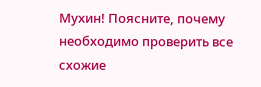Мухин! Поясните, почему необходимо проверить все схожие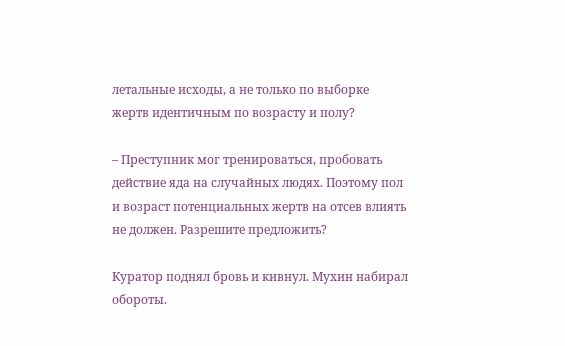летальные исходы, а не только по выборке жертв идентичным по возрасту и полу?

– Преступник мог тренироваться, пробовать действие яда на случайных людях. Поэтому пол и возраст потенциальных жертв на отсев влиять не должен. Разрешите предложить?

Куратор поднял бровь и кивнул. Мухин набирал обороты.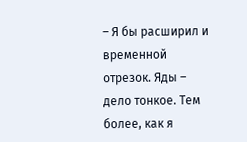– Я бы расширил и временной отрезок. Яды – дело тонкое. Тем более, как я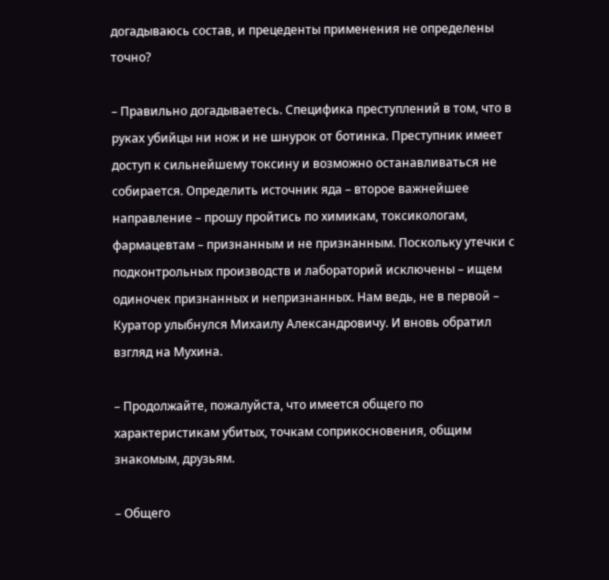догадываюсь состав, и прецеденты применения не определены точно?

– Правильно догадываетесь. Специфика преступлений в том, что в руках убийцы ни нож и не шнурок от ботинка. Преступник имеет доступ к сильнейшему токсину и возможно останавливаться не собирается. Определить источник яда – второе важнейшее направление – прошу пройтись по химикам, токсикологам, фармацевтам – признанным и не признанным. Поскольку утечки с подконтрольных производств и лабораторий исключены – ищем одиночек признанных и непризнанных. Нам ведь, не в первой – Куратор улыбнулся Михаилу Александровичу. И вновь обратил взгляд на Мухина.

– Продолжайте, пожалуйста, что имеется общего по характеристикам убитых, точкам соприкосновения, общим знакомым, друзьям.

– Общего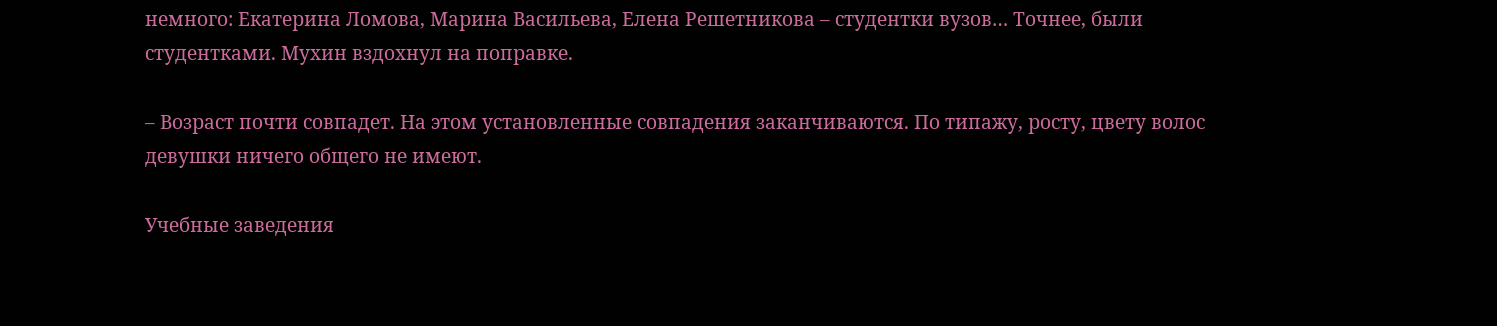немного: Екатерина Ломова, Марина Васильева, Елена Решетникова – студентки вузов… Точнее, были студентками. Мухин вздохнул на поправке.

– Возраст почти совпадет. На этом установленные совпадения заканчиваются. По типажу, росту, цвету волос девушки ничего общего не имеют.

Учебные заведения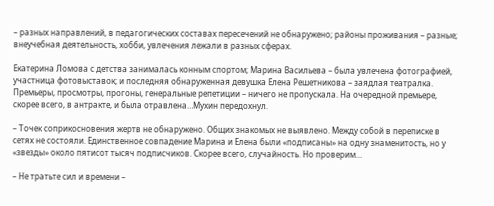– разных направлений, в педагогических составах пересечений не обнаружено; районы проживания – разные; внеучебная деятельность, хобби, увлечения лежали в разных сферах.

Екатерина Ломова с детства занималась конным спортом; Марина Васильева – была увлечена фотографией, участница фотовыставок; и последняя обнаруженная девушка Елена Решетникова – заядлая театралка. Премьеры, просмотры, прогоны, генеральные репетиции – ничего не пропускала. На очередной премьере, скорее всего, в антракте, и была отравлена…Мухин передохнул.

– Точек соприкосновения жертв не обнаружено. Общих знакомых не выявлено. Между собой в переписке в сетях не состояли. Единственное совпадение Марина и Елена были «подписаны» на одну знаменитость, но у «звезды» около пятисот тысяч подписчиков. Скорее всего, случайность. Но проверим…

– Не тратьте сил и времени –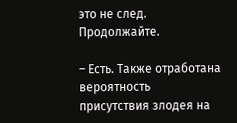это не след. Продолжайте.

– Есть. Также отработана вероятность присутствия злодея на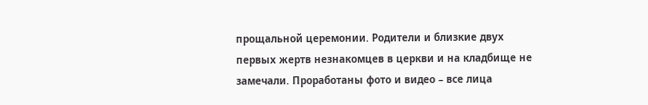прощальной церемонии. Родители и близкие двух первых жертв незнакомцев в церкви и на кладбище не замечали. Проработаны фото и видео – все лица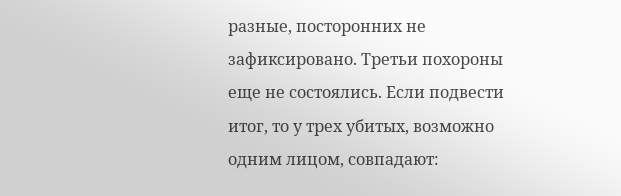разные, посторонних не зафиксировано. Третьи похороны еще не состоялись. Если подвести итог, то у трех убитых, возможно одним лицом, совпадают: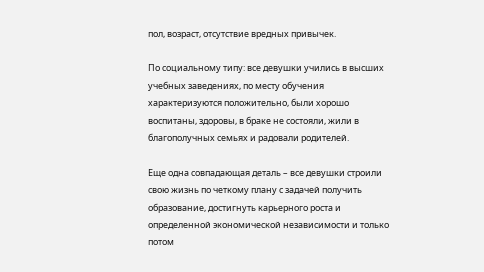пол, возраст, отсутствие вредных привычек.

По социальному типу: все девушки учились в высших учебных заведениях, по месту обучения характеризуются положительно, были хорошо воспитаны, здоровы, в браке не состояли, жили в благополучных семьях и радовали родителей.

Еще одна совпадающая деталь – все девушки строили свою жизнь по четкому плану с задачей получить образование, достигнуть карьерного роста и определенной экономической независимости и только потом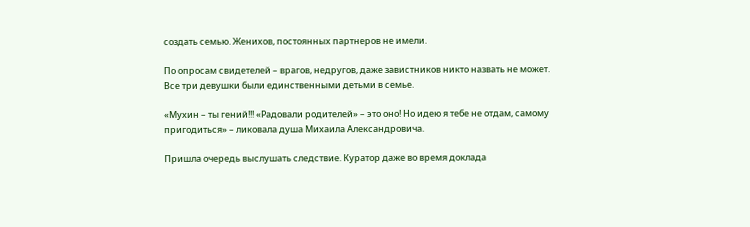создать семью. Женихов, постоянных партнеров не имели.

По опросам свидетелей – врагов, недругов, даже завистников никто назвать не может. Все три девушки были единственными детьми в семье.

«Мухин – ты гений!!! «Радовали родителей» – это оно! Но идею я тебе не отдам, самому пригодиться» – ликовала душа Михаила Александровича.

Пришла очередь выслушать следствие. Куратор даже во время доклада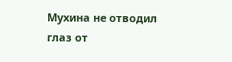Мухина не отводил глаз от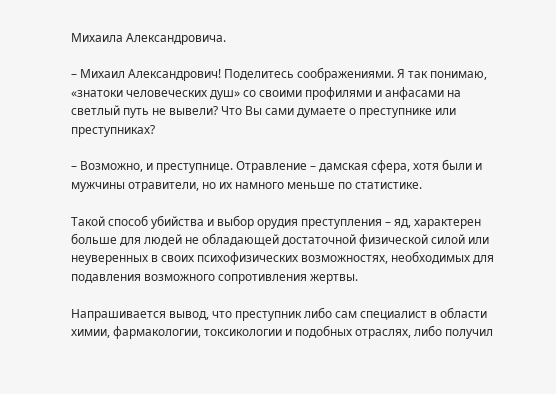Михаила Александровича.

– Михаил Александрович! Поделитесь соображениями. Я так понимаю, «знатоки человеческих душ» со своими профилями и анфасами на светлый путь не вывели? Что Вы сами думаете о преступнике или преступниках?

– Возможно, и преступнице. Отравление – дамская сфера, хотя были и мужчины отравители, но их намного меньше по статистике.

Такой способ убийства и выбор орудия преступления – яд, характерен больше для людей не обладающей достаточной физической силой или неуверенных в своих психофизических возможностях, необходимых для подавления возможного сопротивления жертвы.

Напрашивается вывод, что преступник либо сам специалист в области химии, фармакологии, токсикологии и подобных отраслях, либо получил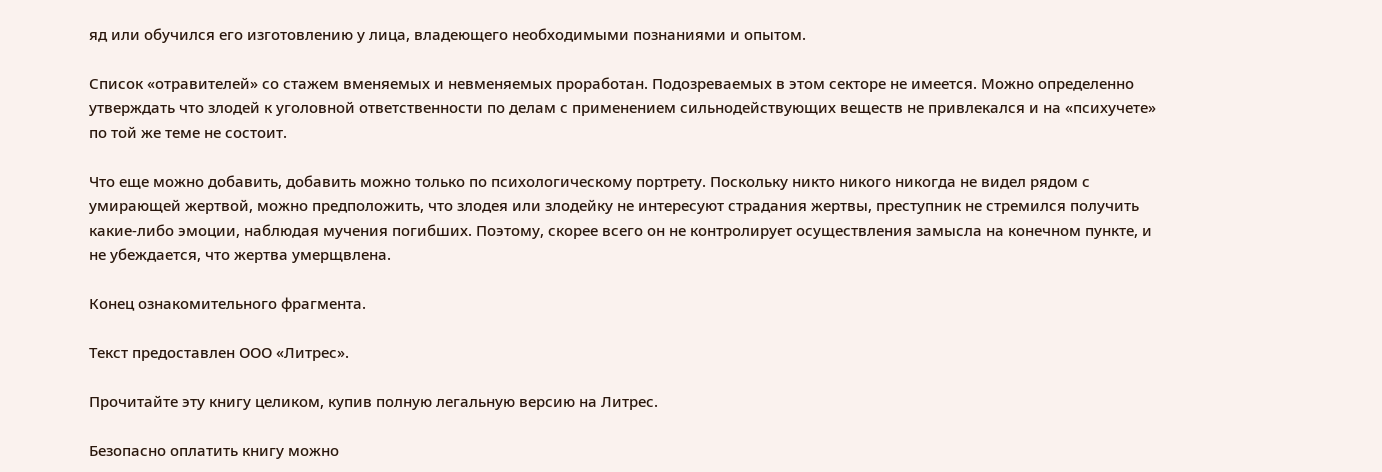яд или обучился его изготовлению у лица, владеющего необходимыми познаниями и опытом.

Список «отравителей» со стажем вменяемых и невменяемых проработан. Подозреваемых в этом секторе не имеется. Можно определенно утверждать что злодей к уголовной ответственности по делам с применением сильнодействующих веществ не привлекался и на «психучете» по той же теме не состоит.

Что еще можно добавить, добавить можно только по психологическому портрету. Поскольку никто никого никогда не видел рядом с умирающей жертвой, можно предположить, что злодея или злодейку не интересуют страдания жертвы, преступник не стремился получить какие-либо эмоции, наблюдая мучения погибших. Поэтому, скорее всего он не контролирует осуществления замысла на конечном пункте, и не убеждается, что жертва умерщвлена.

Конец ознакомительного фрагмента.

Текст предоставлен ООО «Литрес».

Прочитайте эту книгу целиком, купив полную легальную версию на Литрес.

Безопасно оплатить книгу можно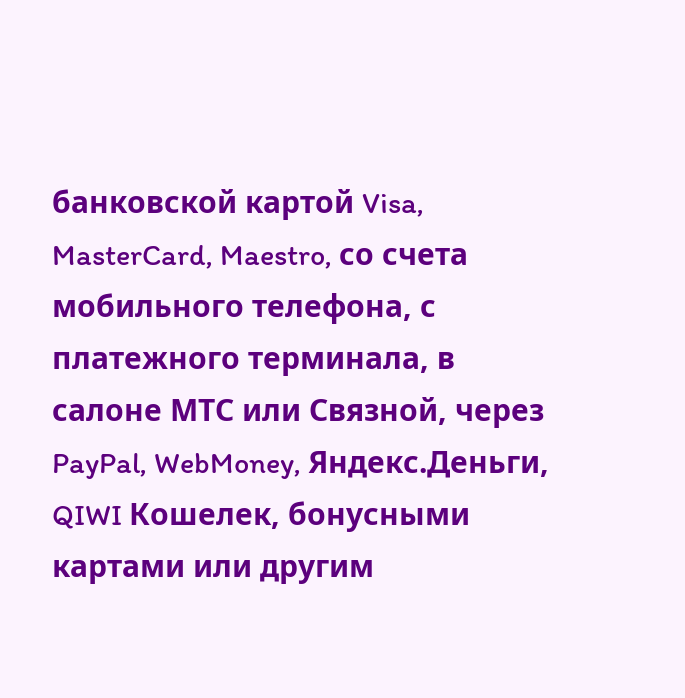банковской картой Visa, MasterCard, Maestro, со счета мобильного телефона, с платежного терминала, в салоне МТС или Связной, через PayPal, WebMoney, Яндекс.Деньги, QIWI Кошелек, бонусными картами или другим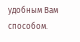удобным Вам способом.